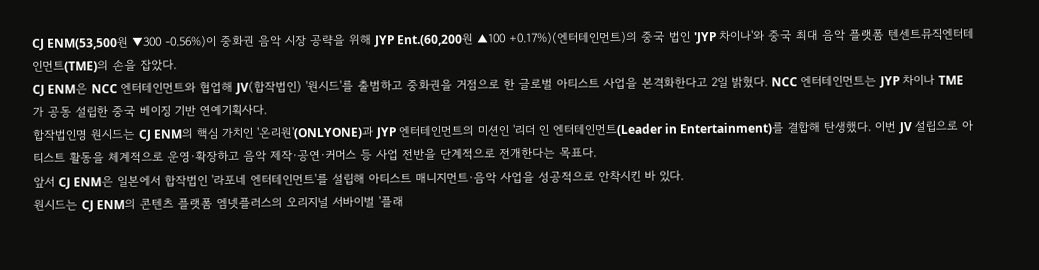CJ ENM(53,500원 ▼300 -0.56%)이 중화권 음악 시장 공략을 위해 JYP Ent.(60,200원 ▲100 +0.17%)(엔터테인먼트)의 중국 법인 'JYP 차이나'와 중국 최대 음악 플랫폼 텐센트뮤직엔터테인먼트(TME)의 손을 잡았다.
CJ ENM은 NCC 엔터테인먼트와 협업해 JV(합작법인) '원시드'를 출범하고 중화권을 거점으로 한 글로벌 아티스트 사업을 본격화한다고 2일 밝혔다. NCC 엔터테인먼트는 JYP 차이나 TME가 공동 설립한 중국 베이징 기반 연예기획사다.
합작법인명 원시드는 CJ ENM의 핵심 가치인 '온리원'(ONLYONE)과 JYP 엔터테인먼트의 미션인 '리더 인 엔터테인먼트(Leader in Entertainment)를 결합해 탄생했다. 이번 JV 설립으로 아티스트 활동을 체계적으로 운영·확장하고 음악 제작·공연·커머스 등 사업 전반을 단계적으로 전개한다는 목표다.
앞서 CJ ENM은 일본에서 합작법인 '라포네 엔터테인먼트'를 설립해 아티스트 매니지먼트·음악 사업을 성공적으로 안착시킨 바 있다.
원시드는 CJ ENM의 콘텐츠 플랫폼 엠넷플러스의 오리지널 서바이벌 '플래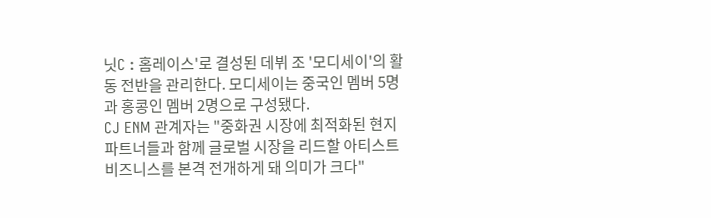닛C : 홈레이스'로 결성된 데뷔 조 '모디세이'의 활동 전반을 관리한다. 모디세이는 중국인 멤버 5명과 홍콩인 멤버 2명으로 구성됐다.
CJ ENM 관계자는 "중화권 시장에 최적화된 현지 파트너들과 함께 글로벌 시장을 리드할 아티스트 비즈니스를 본격 전개하게 돼 의미가 크다"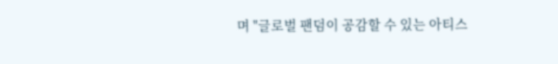며 "글로벌 팬덤이 공감할 수 있는 아티스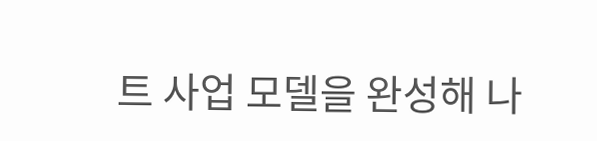트 사업 모델을 완성해 나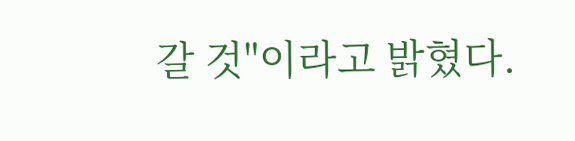갈 것"이라고 밝혔다.